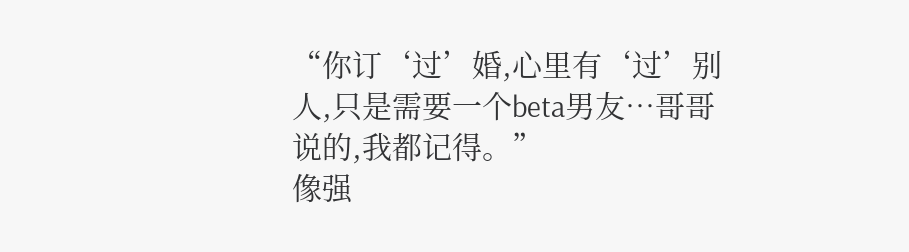“你订‘过’婚,心里有‘过’别人,只是需要一个beta男友…哥哥说的,我都记得。”
像强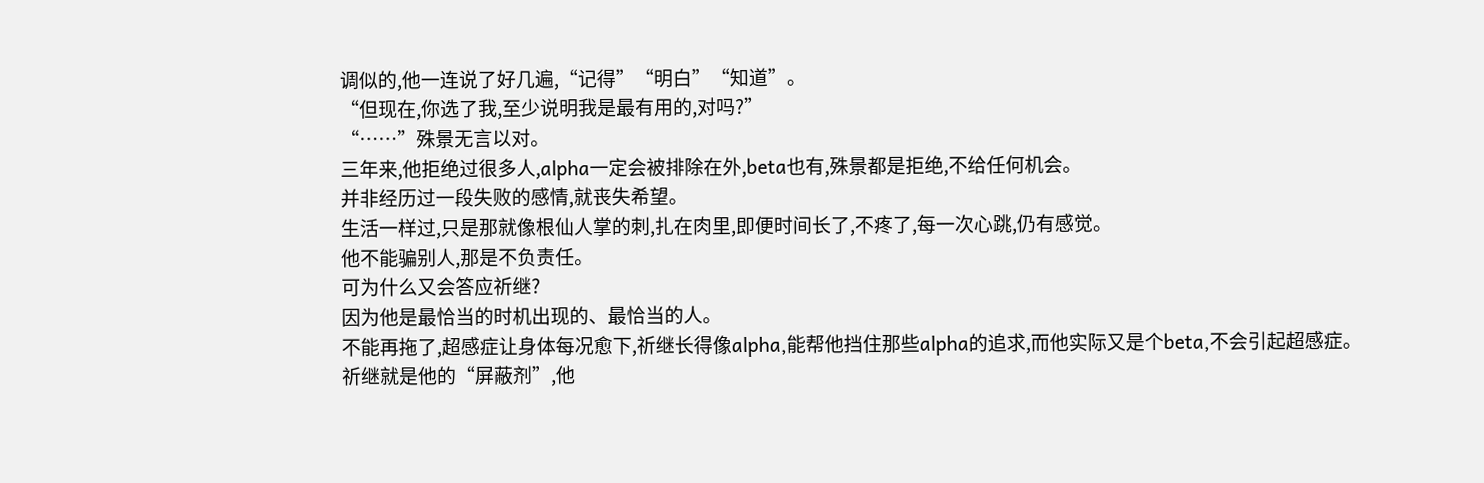调似的,他一连说了好几遍,“记得”“明白”“知道”。
“但现在,你选了我,至少说明我是最有用的,对吗?”
“……”殊景无言以对。
三年来,他拒绝过很多人,alpha一定会被排除在外,beta也有,殊景都是拒绝,不给任何机会。
并非经历过一段失败的感情,就丧失希望。
生活一样过,只是那就像根仙人掌的刺,扎在肉里,即便时间长了,不疼了,每一次心跳,仍有感觉。
他不能骗别人,那是不负责任。
可为什么又会答应祈继?
因为他是最恰当的时机出现的、最恰当的人。
不能再拖了,超感症让身体每况愈下,祈继长得像alpha,能帮他挡住那些alpha的追求,而他实际又是个beta,不会引起超感症。
祈继就是他的“屏蔽剂”,他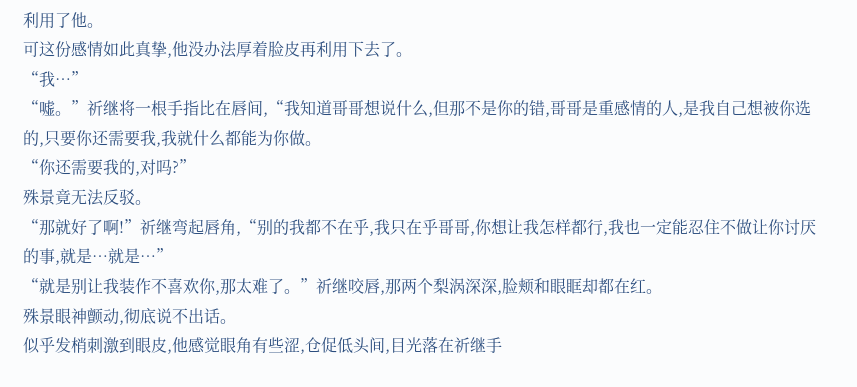利用了他。
可这份感情如此真挚,他没办法厚着脸皮再利用下去了。
“我…”
“嘘。”祈继将一根手指比在唇间,“我知道哥哥想说什么,但那不是你的错,哥哥是重感情的人,是我自己想被你选的,只要你还需要我,我就什么都能为你做。
“你还需要我的,对吗?”
殊景竟无法反驳。
“那就好了啊!”祈继弯起唇角,“别的我都不在乎,我只在乎哥哥,你想让我怎样都行,我也一定能忍住不做让你讨厌的事,就是…就是…”
“就是别让我装作不喜欢你,那太难了。”祈继咬唇,那两个梨涡深深,脸颊和眼眶却都在红。
殊景眼神颤动,彻底说不出话。
似乎发梢刺激到眼皮,他感觉眼角有些涩,仓促低头间,目光落在祈继手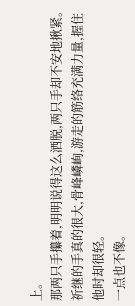上。
那两只手攥着,明明说得这么洒脱,两只手却不安地揪紧。
祈继的手真的很大,骨峰嶙峋,游走的筋络充满力量,握住他时却很轻。
一点也不像。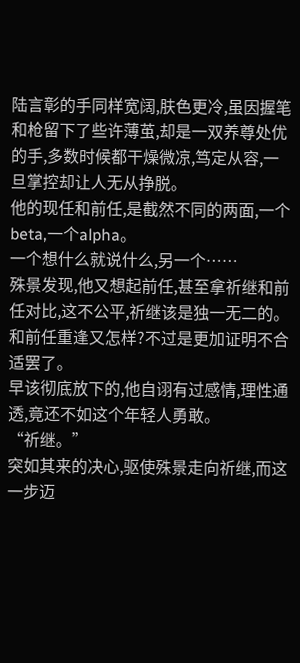陆言彰的手同样宽阔,肤色更冷,虽因握笔和枪留下了些许薄茧,却是一双养尊处优的手,多数时候都干燥微凉,笃定从容,一旦掌控却让人无从挣脱。
他的现任和前任,是截然不同的两面,一个beta,一个alpha。
一个想什么就说什么,另一个……
殊景发现,他又想起前任,甚至拿祈继和前任对比,这不公平,祈继该是独一无二的。
和前任重逢又怎样?不过是更加证明不合适罢了。
早该彻底放下的,他自诩有过感情,理性通透,竟还不如这个年轻人勇敢。
“祈继。”
突如其来的决心,驱使殊景走向祈继,而这一步迈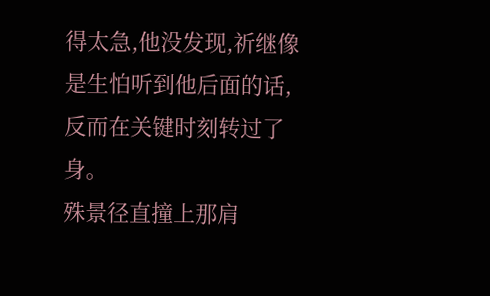得太急,他没发现,祈继像是生怕听到他后面的话,反而在关键时刻转过了身。
殊景径直撞上那肩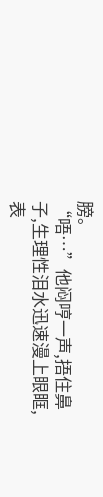膀。
“唔…”他闷哼一声,捂住鼻子,生理性泪水迅速漫上眼眶,表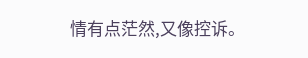情有点茫然,又像控诉。